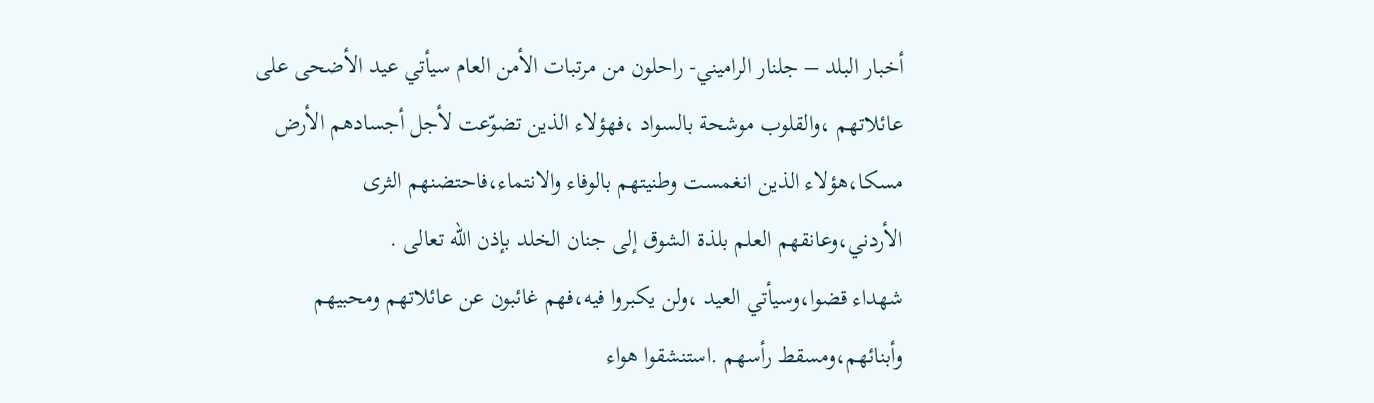أخبار البلد – جلنار الراميني- راحلون من مرتبات الأمن العام سيأتي عيد الأضحى على عائلاتهم ،والقلوب موشحة بالسواد ،فهؤلاء الذين تضوّعت لأجل أجسادهم الأرض مسكا،هؤلاء الذين انغمست وطنيتهم بالوفاء والانتماء،فاحتضنهم الثرى الأردني،وعانقهم العلم بلذة الشوق إلى جنان الخلد بإذن الله تعالى .
شهداء قضوا،وسيأتي العيد ،ولن يكبروا فيه،فهم غائبون عن عائلاتهم ومحبيهم وأبنائهم،ومسقط رأسهم .استنشقوا هواء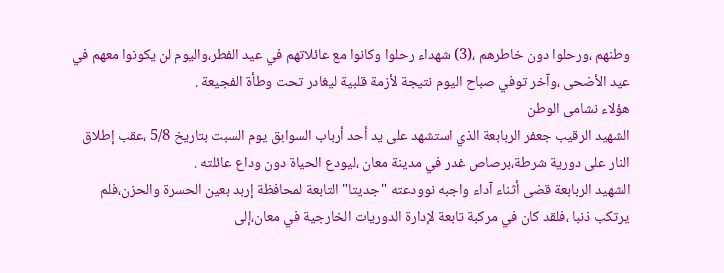وطنهم ،ورحلوا دون خاطرهم ،(3) شهداء رحلوا وكانوا مع عائلاتهم في عيد الفطر،واليوم لن يكونوا معهم في عيد الأضحى ،وآخر توفي صباح اليوم نتيجة لأزمة قلبية ليغادر تحت وطأة الفجيعة .
هؤلاء نشامى الوطن
الشهيد الرقيب جعفر الربابعة الذي استشهد على يد أحد أرباب السوابق يوم السبت بتاريخ 5/8 ،عقب إطلاق النار على دورية شرطة،برصاص غدر في مدينة معان ،ليودع الحياة دون وداع عائلته .
الشهيد الربابعة قضى أثناء آداء واجبه نوودعته "جديتا" التابعة لمحافظة إربد بعين الحسرة والحزن،فلم يرتكب ذنبا ،فلقد كان في مركبة تابعة لإدارة الدوريات الخارجية في معان،إلى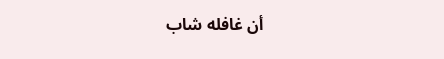أن غافله شاب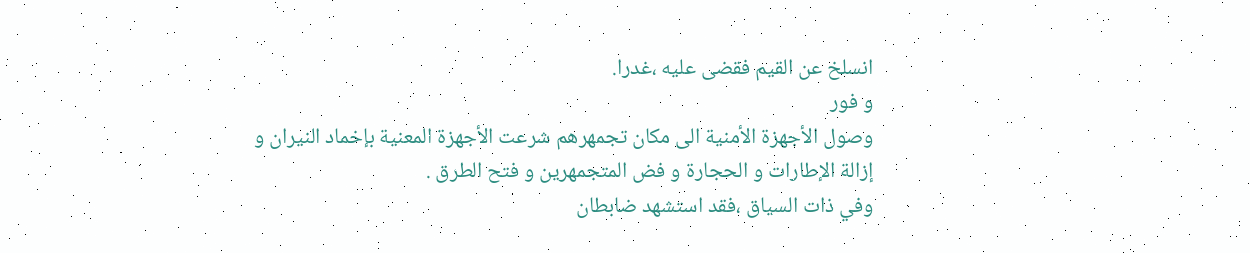انسلخ عن القيم فقضى عليه ،غدرا.
و فور
وصول الأجهزة الأمنية الى مكان تجمهرهم شرعت الأجهزة المعنية بإخماد النيران و
إزالة الإطارات و الحجارة و فض المتجمهرين و فتح الطرق .
وفي ذات السياق ،فقد استشهد ضابطان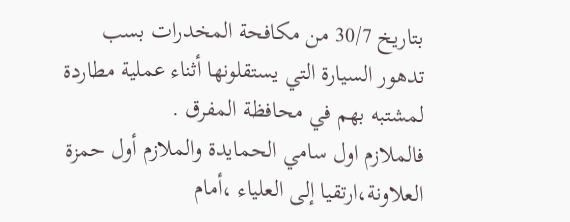بتاريخ 30/7 من مكافحة المخدرات بسب تدهور السيارة التي يستقلونها أثناء عملية مطاردة لمشتبه بهم في محافظة المفرق .
فالملازم اول سامي الحمايدة والملازم أول حمزة العلاونة،ارتقيا إلى العلياء ،أمام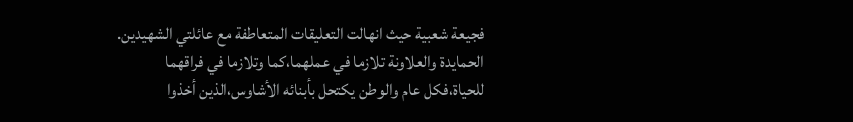فجيعة شعبية حيث انهالت التعليقات المتعاطفة مع عائلتي الشهيدين.
الحمايدة والعلاونة تلازما في عملهما،كما وتلازما في فراقهما
للحياة،فكل عام والوطن يكتحل بأبنائه الأشاوس،الذين أخذوا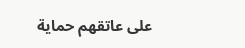على عاتقهم حماية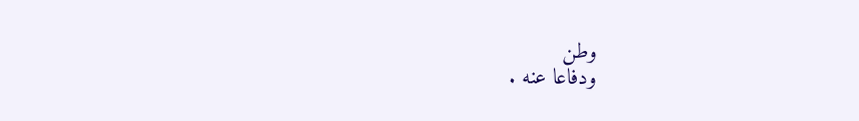وطن
ودفاعا عنه .